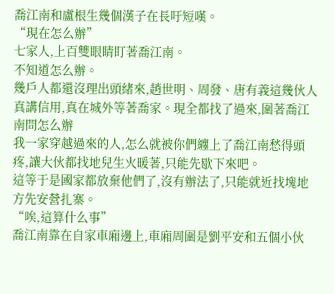喬江南和盧根生幾個漢子在長吁短嘆。
“現在怎么辦”
七家人,上百雙眼睛盯著喬江南。
不知道怎么辦。
幾戶人都還沒理出頭緒來,趙世明、周發、唐有義這幾伙人真講信用,真在城外等著喬家。現全都找了過來,圍著喬江南問怎么辦
我一家穿越過來的人,怎么就被你們纏上了喬江南愁得頭疼,讓大伙都找地兒生火暖著,只能先歇下來吧。
這等于是國家都放棄他們了,沒有辦法了,只能就近找塊地方先安營扎寨。
“唉,這算什么事”
喬江南靠在自家車廂邊上,車廂周圍是劉平安和五個小伙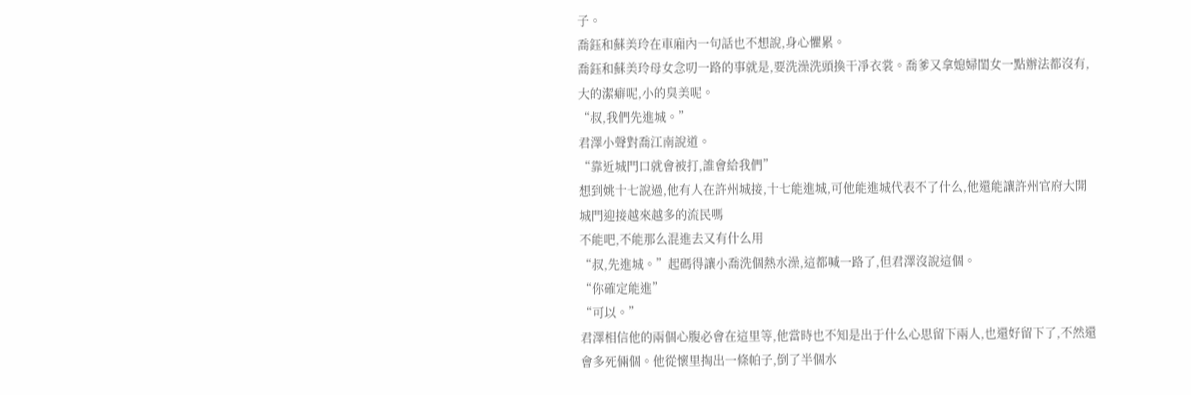子。
喬鈺和蘇美玲在車廂內一句話也不想說,身心懼累。
喬鈺和蘇美玲母女念叨一路的事就是,要洗澡洗頭換干凈衣裳。喬爹又拿媳婦閨女一點辦法都沒有,大的潔癖呢,小的臭美呢。
“叔,我們先進城。”
君澤小聲對喬江南說道。
“靠近城門口就會被打,誰會給我們”
想到姚十七說過,他有人在許州城接,十七能進城,可他能進城代表不了什么,他還能讓許州官府大開城門迎接越來越多的流民嗎
不能吧,不能那么混進去又有什么用
“叔,先進城。”起碼得讓小喬洗個熱水澡,這都喊一路了,但君澤沒說這個。
“你確定能進”
“可以。”
君澤相信他的兩個心腹必會在這里等,他當時也不知是出于什么心思留下兩人,也還好留下了,不然還會多死倆個。他從懷里掏出一條帕子,倒了半個水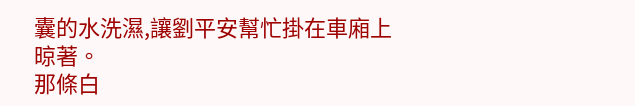囊的水洗濕,讓劉平安幫忙掛在車廂上晾著。
那條白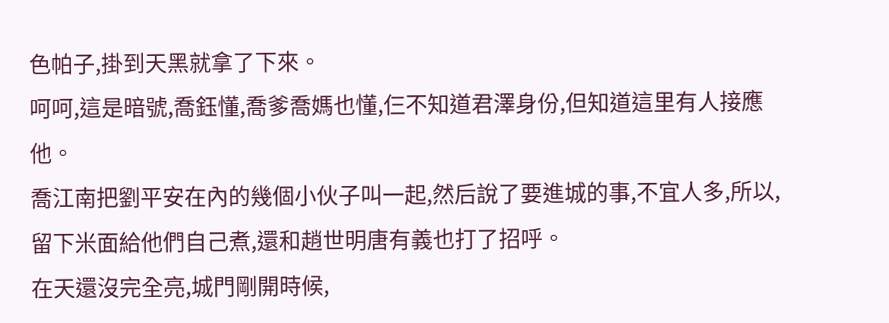色帕子,掛到天黑就拿了下來。
呵呵,這是暗號,喬鈺懂,喬爹喬媽也懂,仨不知道君澤身份,但知道這里有人接應他。
喬江南把劉平安在內的幾個小伙子叫一起,然后說了要進城的事,不宜人多,所以,留下米面給他們自己煮,還和趙世明唐有義也打了招呼。
在天還沒完全亮,城門剛開時候,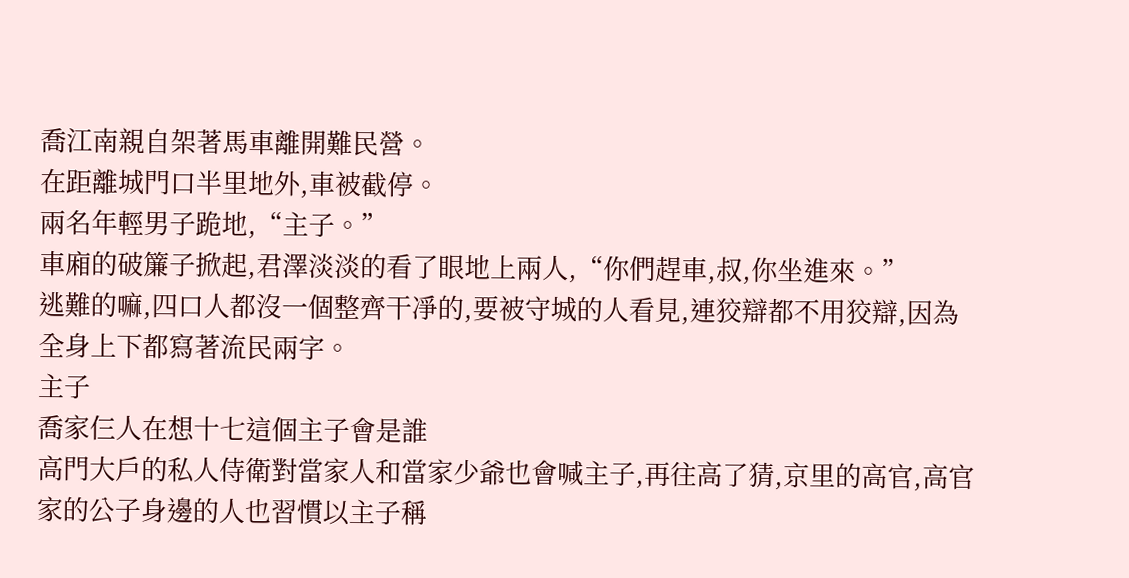喬江南親自架著馬車離開難民營。
在距離城門口半里地外,車被截停。
兩名年輕男子跪地,“主子。”
車廂的破簾子掀起,君澤淡淡的看了眼地上兩人,“你們趕車,叔,你坐進來。”
逃難的嘛,四口人都沒一個整齊干凈的,要被守城的人看見,連狡辯都不用狡辯,因為全身上下都寫著流民兩字。
主子
喬家仨人在想十七這個主子會是誰
高門大戶的私人侍衛對當家人和當家少爺也會喊主子,再往高了猜,京里的高官,高官家的公子身邊的人也習慣以主子稱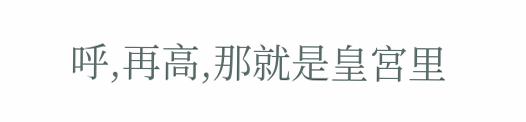呼,再高,那就是皇宮里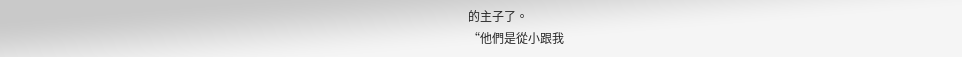的主子了。
“他們是從小跟我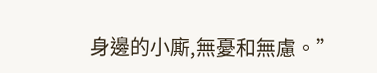身邊的小廝,無憂和無慮。”